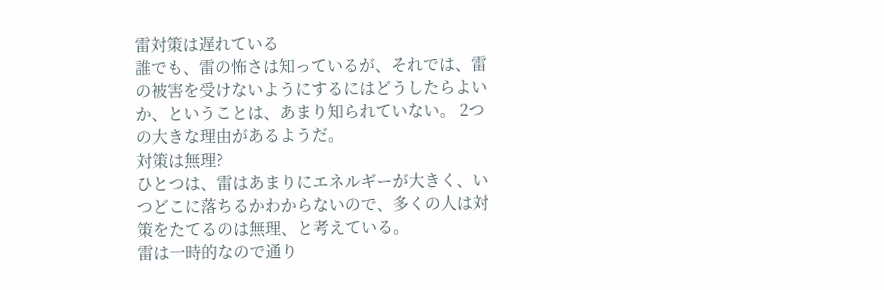雷対策は遅れている
誰でも、雷の怖さは知っているが、それでは、雷の被害を受けないようにするにはどうしたらよいか、ということは、あまり知られていない。 2つの大きな理由があるようだ。
対策は無理?
ひとつは、雷はあまりにエネルギーが大きく、いつどこに落ちるかわからないので、多くの人は対策をたてるのは無理、と考えている。
雷は一時的なので通り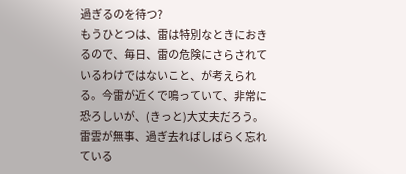過ぎるのを待つ?
もうひとつは、雷は特別なときにおきるので、毎日、雷の危険にさらされているわけではないこと、が考えられる。今雷が近くで鳴っていて、非常に恐ろしいが、(きっと)大丈夫だろう。雷雲が無事、過ぎ去ればしばらく忘れている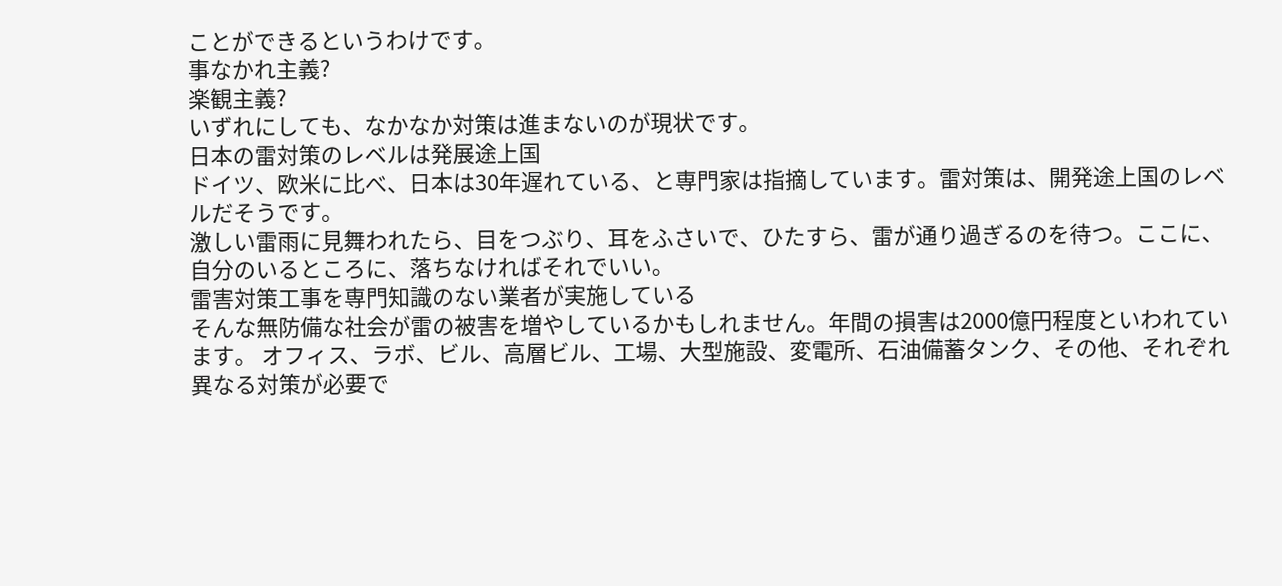ことができるというわけです。
事なかれ主義?
楽観主義?
いずれにしても、なかなか対策は進まないのが現状です。
日本の雷対策のレベルは発展途上国
ドイツ、欧米に比べ、日本は30年遅れている、と専門家は指摘しています。雷対策は、開発途上国のレベルだそうです。
激しい雷雨に見舞われたら、目をつぶり、耳をふさいで、ひたすら、雷が通り過ぎるのを待つ。ここに、自分のいるところに、落ちなければそれでいい。
雷害対策工事を専門知識のない業者が実施している
そんな無防備な社会が雷の被害を増やしているかもしれません。年間の損害は2000億円程度といわれています。 オフィス、ラボ、ビル、高層ビル、工場、大型施設、変電所、石油備蓄タンク、その他、それぞれ異なる対策が必要で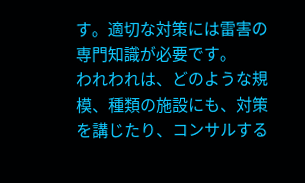す。適切な対策には雷害の専門知識が必要です。
われわれは、どのような規模、種類の施設にも、対策を講じたり、コンサルする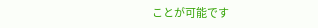ことが可能です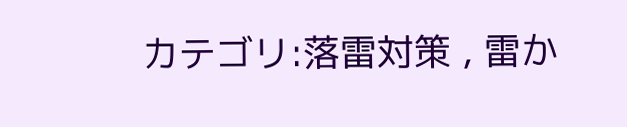カテゴリ:落雷対策 , 雷か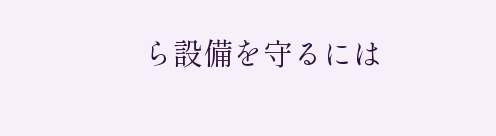ら設備を守るには